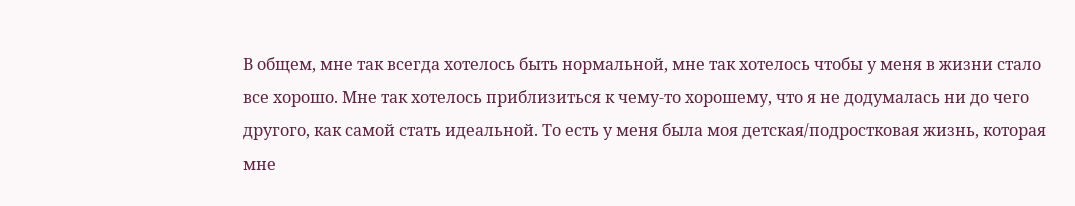В общем, мне так всегда хотелось быть нормальной, мне так хотелось чтобы у меня в жизни стало все хорошо. Мне так хотелось приблизиться к чему-то хорошему, что я не додумалась ни до чего другого, как самой стать идеальной. То есть у меня была моя детская/подростковая жизнь, которая мне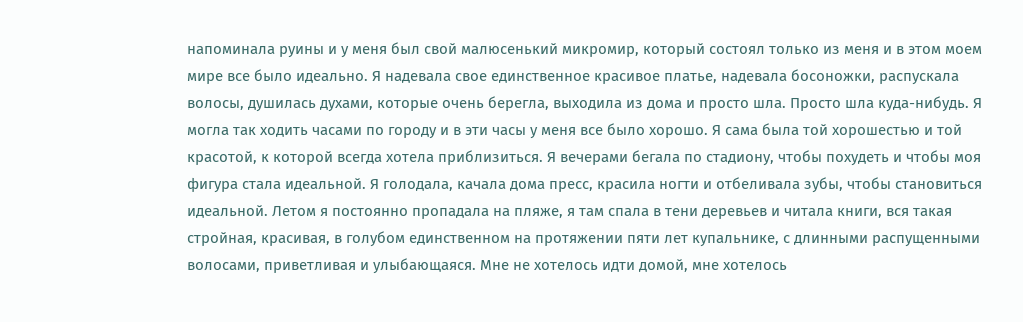напоминала руины и у меня был свой малюсенький микромир, который состоял только из меня и в этом моем мире все было идеально. Я надевала свое единственное красивое платье, надевала босоножки, распускала волосы, душилась духами, которые очень берегла, выходила из дома и просто шла. Просто шла куда-нибудь. Я могла так ходить часами по городу и в эти часы у меня все было хорошо. Я сама была той хорошестью и той красотой, к которой всегда хотела приблизиться. Я вечерами бегала по стадиону, чтобы похудеть и чтобы моя фигура стала идеальной. Я голодала, качала дома пресс, красила ногти и отбеливала зубы, чтобы становиться идеальной. Летом я постоянно пропадала на пляже, я там спала в тени деревьев и читала книги, вся такая стройная, красивая, в голубом единственном на протяжении пяти лет купальнике, с длинными распущенными волосами, приветливая и улыбающаяся. Мне не хотелось идти домой, мне хотелось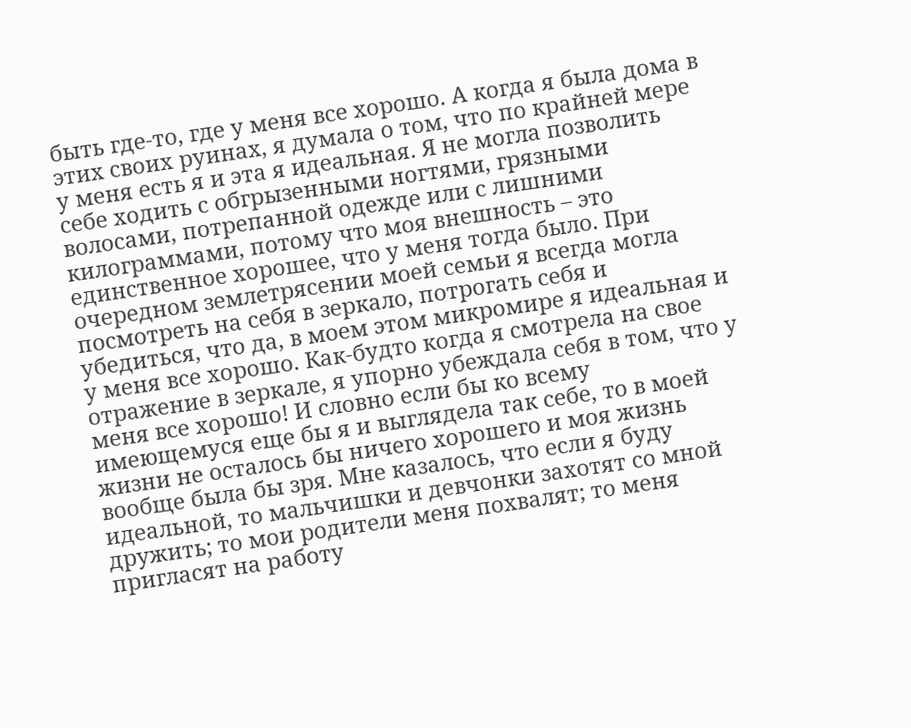быть где-то, где у меня все хорошо. А когда я была дома в этих своих руинах, я думала о том, что по крайней мере у меня есть я и эта я идеальная. Я не могла позволить себе ходить с обгрызенными ногтями, грязными волосами, потрепанной одежде или с лишними килограммами, потому что моя внешность – это единственное хорошее, что у меня тогда было. При очередном землетрясении моей семьи я всегда могла посмотреть на себя в зеркало, потрогать себя и убедиться, что да, в моем этом микромире я идеальная и у меня все хорошо. Как-будто когда я смотрела на свое отражение в зеркале, я упорно убеждала себя в том, что у меня все хорошо! И словно если бы ко всему имеющемуся еще бы я и выглядела так себе, то в моей жизни не осталось бы ничего хорошего и моя жизнь вообще была бы зря. Мне казалось, что если я буду идеальной, то мальчишки и девчонки захотят со мной дружить; то мои родители меня похвалят; то меня пригласят на работу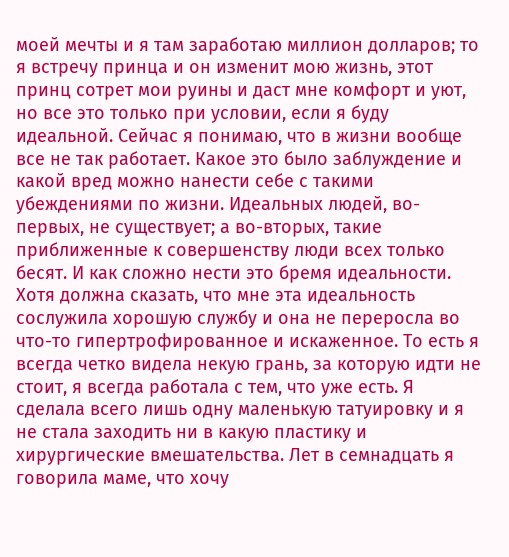моей мечты и я там заработаю миллион долларов; то я встречу принца и он изменит мою жизнь, этот принц сотрет мои руины и даст мне комфорт и уют, но все это только при условии, если я буду идеальной. Сейчас я понимаю, что в жизни вообще все не так работает. Какое это было заблуждение и какой вред можно нанести себе с такими убеждениями по жизни. Идеальных людей, во-первых, не существует; а во-вторых, такие приближенные к совершенству люди всех только бесят. И как сложно нести это бремя идеальности. Хотя должна сказать, что мне эта идеальность сослужила хорошую службу и она не переросла во что-то гипертрофированное и искаженное. То есть я всегда четко видела некую грань, за которую идти не стоит, я всегда работала с тем, что уже есть. Я сделала всего лишь одну маленькую татуировку и я не стала заходить ни в какую пластику и хирургические вмешательства. Лет в семнадцать я говорила маме, что хочу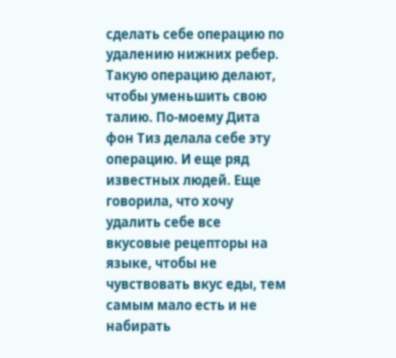сделать себе операцию по удалению нижних ребер. Такую операцию делают, чтобы уменьшить свою талию. По-моему Дита фон Тиз делала себе эту операцию. И еще ряд известных людей. Еще говорила, что хочу удалить себе все вкусовые рецепторы на языке, чтобы не чувствовать вкус еды, тем самым мало есть и не набирать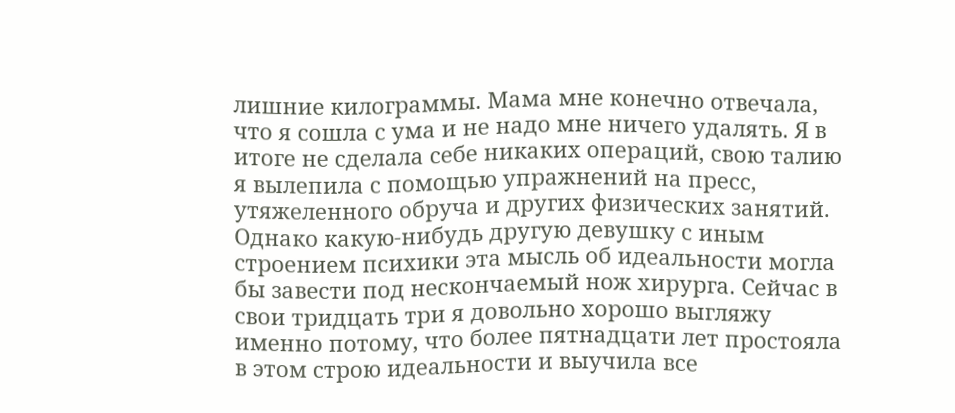лишние килограммы. Мама мне конечно отвечала, что я сошла с ума и не надо мне ничего удалять. Я в итоге не сделала себе никаких операций, свою талию я вылепила с помощью упражнений на пресс, утяжеленного обруча и других физических занятий. Однако какую-нибудь другую девушку с иным строением психики эта мысль об идеальности могла бы завести под нескончаемый нож хирурга. Сейчас в свои тридцать три я довольно хорошо выгляжу именно потому, что более пятнадцати лет простояла в этом строю идеальности и выучила все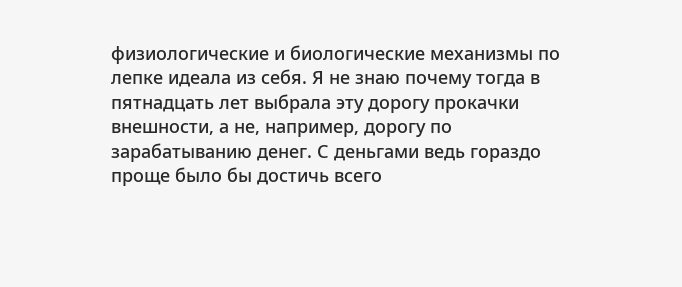физиологические и биологические механизмы по лепке идеала из себя. Я не знаю почему тогда в пятнадцать лет выбрала эту дорогу прокачки внешности, а не, например, дорогу по зарабатыванию денег. С деньгами ведь гораздо проще было бы достичь всего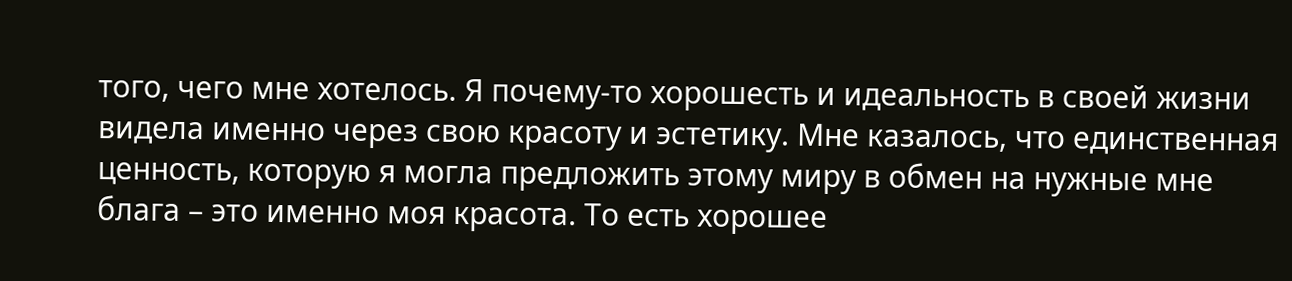того, чего мне хотелось. Я почему-то хорошесть и идеальность в своей жизни видела именно через свою красоту и эстетику. Мне казалось, что единственная ценность, которую я могла предложить этому миру в обмен на нужные мне блага – это именно моя красота. То есть хорошее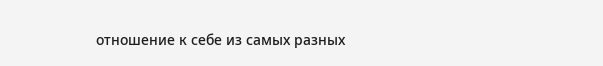отношение к себе из самых разных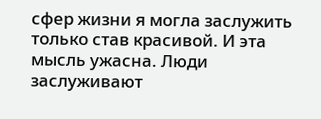сфер жизни я могла заслужить только став красивой. И эта мысль ужасна. Люди заслуживают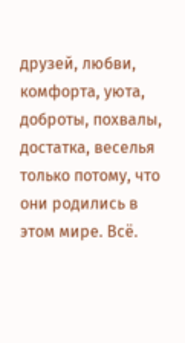друзей, любви, комфорта, уюта, доброты, похвалы, достатка, веселья только потому, что они родились в этом мире. Всё.